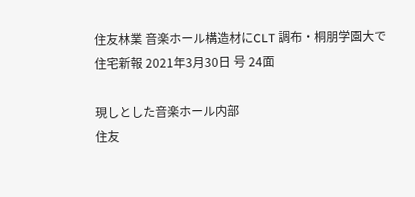住友林業 音楽ホール構造材にCLT 調布・桐朋学園大で
住宅新報 2021年3月30日 号 24面

現しとした音楽ホール内部
住友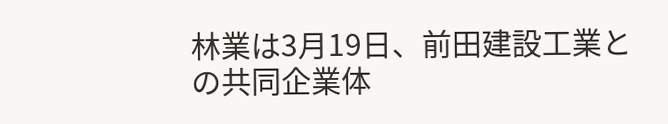林業は3月19日、前田建設工業との共同企業体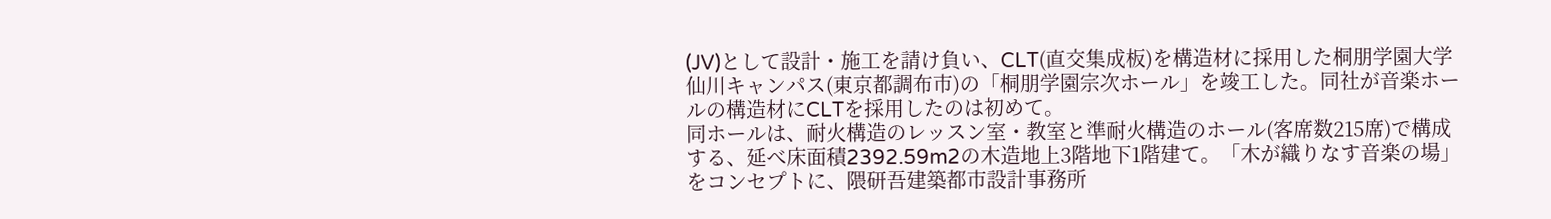(JV)として設計・施工を請け負い、CLT(直交集成板)を構造材に採用した桐朋学園大学仙川キャンパス(東京都調布市)の「桐朋学園宗次ホール」を竣工した。同社が音楽ホールの構造材にCLTを採用したのは初めて。
同ホールは、耐火構造のレッスン室・教室と準耐火構造のホール(客席数215席)で構成する、延べ床面積2392.59m2の木造地上3階地下1階建て。「木が織りなす音楽の場」をコンセプトに、隈研吾建築都市設計事務所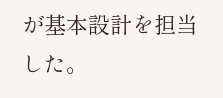が基本設計を担当した。